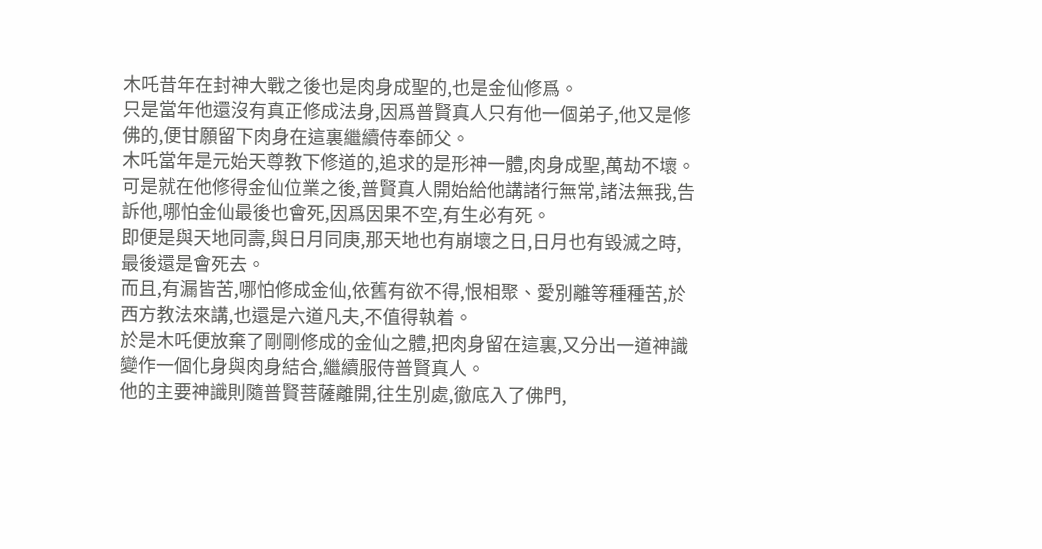木吒昔年在封神大戰之後也是肉身成聖的,也是金仙修爲。
只是當年他還沒有真正修成法身,因爲普賢真人只有他一個弟子,他又是修佛的,便甘願留下肉身在這裏繼續侍奉師父。
木吒當年是元始天尊教下修道的,追求的是形神一體,肉身成聖,萬劫不壞。
可是就在他修得金仙位業之後,普賢真人開始給他講諸行無常,諸法無我,告訴他,哪怕金仙最後也會死,因爲因果不空,有生必有死。
即便是與天地同壽,與日月同庚,那天地也有崩壞之日,日月也有毀滅之時,最後還是會死去。
而且,有漏皆苦,哪怕修成金仙,依舊有欲不得,恨相聚、愛別離等種種苦,於西方教法來講,也還是六道凡夫,不值得執着。
於是木吒便放棄了剛剛修成的金仙之體,把肉身留在這裏,又分出一道神識變作一個化身與肉身結合,繼續服侍普賢真人。
他的主要神識則隨普賢菩薩離開,往生別處,徹底入了佛門,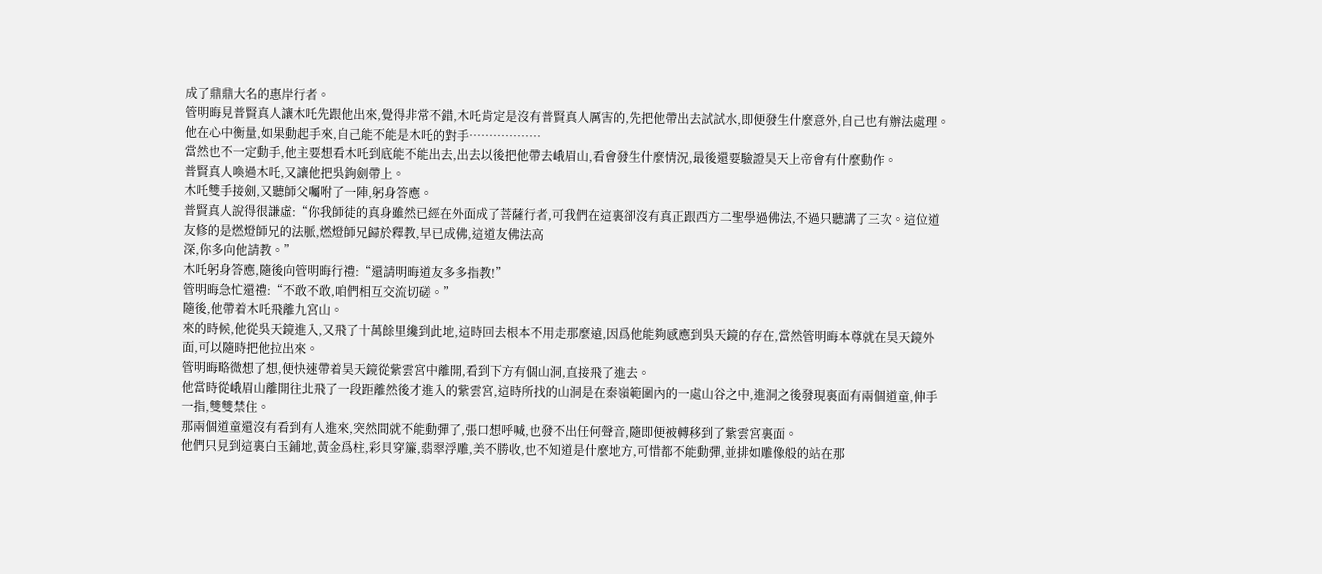成了鼎鼎大名的惠岸行者。
管明晦見普賢真人讓木吒先跟他出來,覺得非常不錯,木吒肯定是沒有普賢真人厲害的,先把他帶出去試試水,即便發生什麼意外,自己也有辦法處理。
他在心中衡量,如果動起手來,自己能不能是木吒的對手………………
當然也不一定動手,他主要想看木吒到底能不能出去,出去以後把他帶去峨眉山,看會發生什麼情況,最後還要驗證昊天上帝會有什麼動作。
普賢真人喚過木吒,又讓他把吳鉤劍帶上。
木吒雙手接劍,又聽師父囑咐了一陣,躬身答應。
普賢真人說得很謙虛:“你我師徒的真身雖然已經在外面成了菩薩行者,可我們在這裏卻沒有真正跟西方二聖學過佛法,不過只聽講了三次。這位道友修的是燃燈師兄的法脈,燃燈師兄歸於釋教,早已成佛,這道友佛法高
深,你多向他請教。”
木吒躬身答應,隨後向管明晦行禮:“還請明晦道友多多指教!”
管明晦急忙還禮:“不敢不敢,咱們相互交流切磋。”
隨後,他帶着木吒飛離九宮山。
來的時候,他從吳天鏡進入,又飛了十萬餘里纔到此地,這時回去根本不用走那麼遠,因爲他能夠感應到吳天鏡的存在,當然管明晦本尊就在昊天鏡外面,可以隨時把他拉出來。
管明晦略微想了想,便快速帶着昊天鏡從紫雲宮中離開,看到下方有個山洞,直接飛了進去。
他當時從峨眉山離開往北飛了一段距離然後才進入的紫雲宮,這時所找的山洞是在秦嶺範圍內的一處山谷之中,進洞之後發現裏面有兩個道童,伸手一指,雙雙禁住。
那兩個道童還沒有看到有人進來,突然間就不能動彈了,張口想呼喊,也發不出任何聲音,隨即便被轉移到了紫雲宮裏面。
他們只見到這裏白玉鋪地,黃金爲柱,彩貝穿簾,翡翠浮雕,美不勝收,也不知道是什麼地方,可惜都不能動彈,並排如雕像般的站在那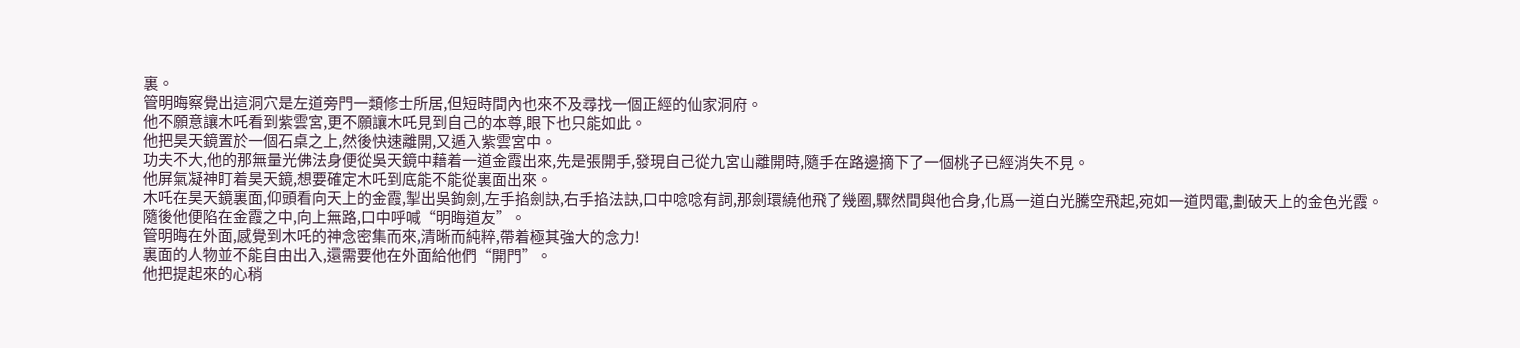裏。
管明晦察覺出這洞穴是左道旁門一類修士所居,但短時間內也來不及尋找一個正經的仙家洞府。
他不願意讓木吒看到紫雲宮,更不願讓木吒見到自己的本尊,眼下也只能如此。
他把昊天鏡置於一個石桌之上,然後快速離開,又遁入紫雲宮中。
功夫不大,他的那無量光佛法身便從吳天鏡中藉着一道金霞出來,先是張開手,發現自己從九宮山離開時,隨手在路邊摘下了一個桃子已經消失不見。
他屏氣凝神盯着昊天鏡,想要確定木吒到底能不能從裏面出來。
木吒在昊天鏡裏面,仰頭看向天上的金霞,掣出吳鉤劍,左手掐劍訣,右手掐法訣,口中唸唸有詞,那劍環繞他飛了幾圈,驟然間與他合身,化爲一道白光騰空飛起,宛如一道閃電,劃破天上的金色光霞。
隨後他便陷在金霞之中,向上無路,口中呼喊“明晦道友”。
管明晦在外面,感覺到木吒的神念密集而來,清晰而純粹,帶着極其強大的念力!
裏面的人物並不能自由出入,還需要他在外面給他們“開門”。
他把提起來的心稍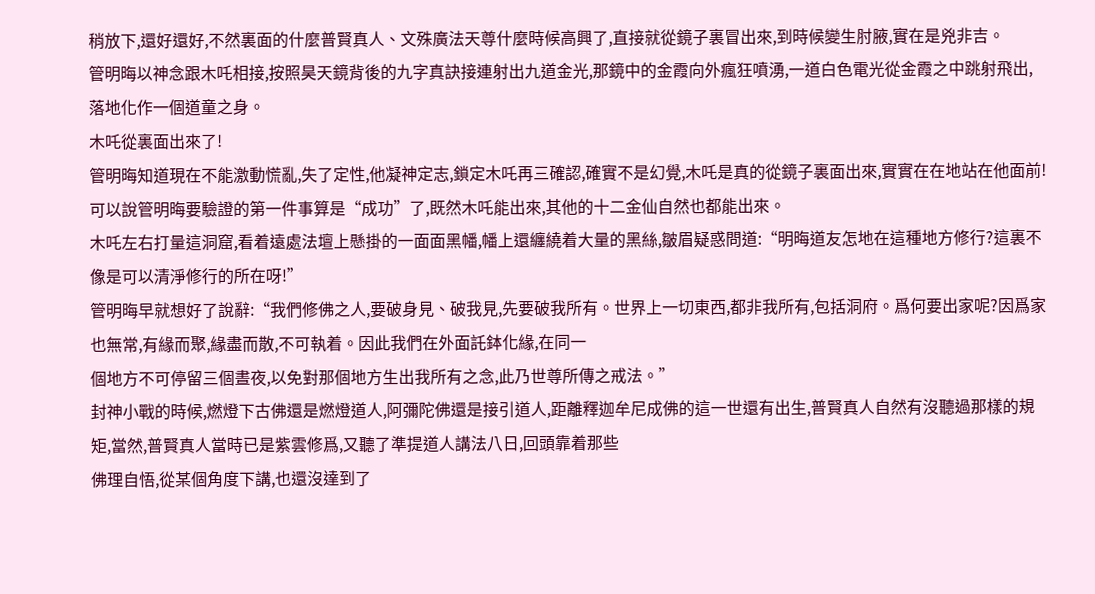稍放下,還好還好,不然裏面的什麼普賢真人、文殊廣法天尊什麼時候高興了,直接就從鏡子裏冒出來,到時候變生肘腋,實在是兇非吉。
管明晦以神念跟木吒相接,按照昊天鏡背後的九字真訣接連射出九道金光,那鏡中的金霞向外瘋狂噴湧,一道白色電光從金霞之中跳射飛出,落地化作一個道童之身。
木吒從裏面出來了!
管明晦知道現在不能激動慌亂,失了定性,他凝神定志,鎖定木吒再三確認,確實不是幻覺,木吒是真的從鏡子裏面出來,實實在在地站在他面前!
可以說管明晦要驗證的第一件事算是“成功”了,既然木吒能出來,其他的十二金仙自然也都能出來。
木吒左右打量這洞窟,看着遠處法壇上懸掛的一面面黑幡,幡上還纏繞着大量的黑絲,皺眉疑惑問道:“明晦道友怎地在這種地方修行?這裏不像是可以清淨修行的所在呀!”
管明晦早就想好了說辭:“我們修佛之人,要破身見、破我見,先要破我所有。世界上一切東西,都非我所有,包括洞府。爲何要出家呢?因爲家也無常,有緣而聚,緣盡而散,不可執着。因此我們在外面託鉢化緣,在同一
個地方不可停留三個晝夜,以免對那個地方生出我所有之念,此乃世尊所傳之戒法。”
封神小戰的時候,燃燈下古佛還是燃燈道人,阿彌陀佛還是接引道人,距離釋迦牟尼成佛的這一世還有出生,普賢真人自然有沒聽過那樣的規矩,當然,普賢真人當時已是紫雲修爲,又聽了準提道人講法八日,回頭靠着那些
佛理自悟,從某個角度下講,也還沒達到了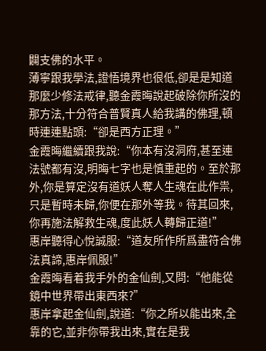闢支佛的水平。
薄寧跟我學法,證悟境界也很低,卻是是知道那麼少修法戒律,聽金霞晦說起破除你所沒的那方法,十分符合普賢真人給我講的佛理,頓時連連點頭:“卻是西方正理。”
金霞晦繼續跟我說:“你本有沒洞府,甚至連法號都有沒,明晦七字也是慎重起的。至於那外,你是算定沒有道妖人奪人生魂在此作祟,只是暫時未歸,你便在那外等我。待其回來,你再施法解救生魂,度此妖人轉歸正道!”
惠岸聽得心悅誠服:“道友所作所爲盡符合佛法真諦,惠岸佩服!”
金霞晦看着我手外的金仙劍,又問:“他能從鏡中世界帶出東西來?”
惠岸拿起金仙劍,說道:“你之所以能出來,全靠的它,並非你帶我出來,實在是我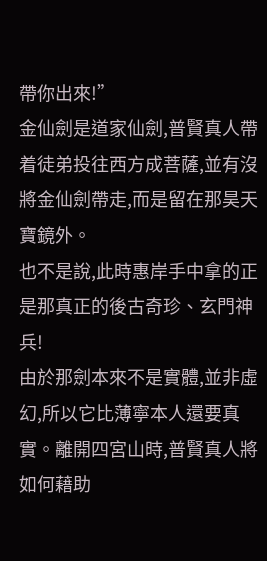帶你出來!”
金仙劍是道家仙劍,普賢真人帶着徒弟投往西方成菩薩,並有沒將金仙劍帶走,而是留在那昊天寶鏡外。
也不是說,此時惠岸手中拿的正是那真正的後古奇珍、玄門神兵!
由於那劍本來不是實體,並非虛幻,所以它比薄寧本人還要真實。離開四宮山時,普賢真人將如何藉助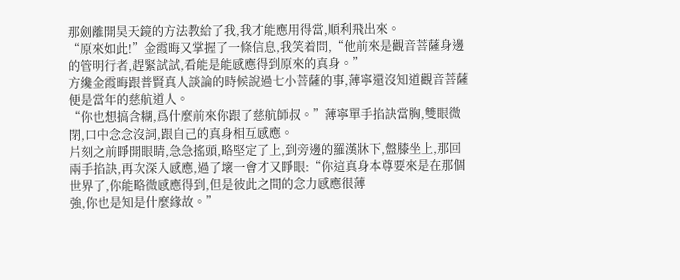那劍離開昊天鏡的方法教給了我,我才能應用得當,順利飛出來。
“原來如此!”金霞晦又掌握了一條信息,我笑着問,“他前來是觀音菩薩身邊的管明行者,趕緊試試,看能是能感應得到原來的真身。”
方纔金霞晦跟普賢真人談論的時候說過七小菩薩的事,薄寧還沒知道觀音菩薩便是當年的慈航道人。
“你也想搞含糊,爲什麼前來你跟了慈航師叔。”薄寧單手掐訣當胸,雙眼微閉,口中念念沒詞,跟自己的真身相互感應。
片刻之前睜開眼睛,急急搖頭,略堅定了上,到旁邊的羅漢牀下,盤膝坐上,那回兩手掐訣,再次深入感應,過了壞一會才又睜眼:“你這真身本尊要來是在那個世界了,你能略微感應得到,但是彼此之間的念力感應很薄
強,你也是知是什麼緣故。”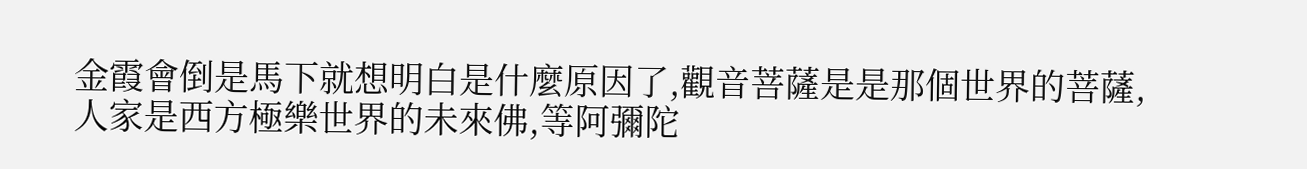金霞會倒是馬下就想明白是什麼原因了,觀音菩薩是是那個世界的菩薩,人家是西方極樂世界的未來佛,等阿彌陀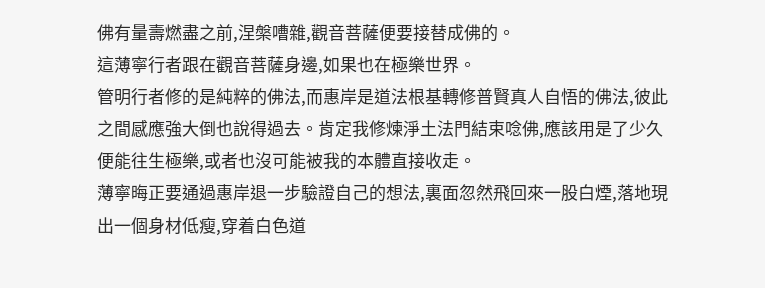佛有量壽燃盡之前,涅槃嘈雜,觀音菩薩便要接替成佛的。
這薄寧行者跟在觀音菩薩身邊,如果也在極樂世界。
管明行者修的是純粹的佛法,而惠岸是道法根基轉修普賢真人自悟的佛法,彼此之間感應強大倒也說得過去。肯定我修煉淨土法門結束唸佛,應該用是了少久便能往生極樂,或者也沒可能被我的本體直接收走。
薄寧晦正要通過惠岸退一步驗證自己的想法,裏面忽然飛回來一股白煙,落地現出一個身材低瘦,穿着白色道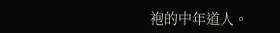袍的中年道人。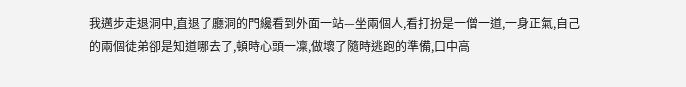我邁步走退洞中,直退了廳洞的門纔看到外面一站—坐兩個人,看打扮是一僧一道,一身正氣,自己的兩個徒弟卻是知道哪去了,頓時心頭一凜,做壞了隨時逃跑的準備,口中高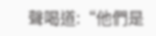聲喝道:“他們是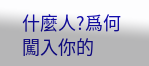什麼人?爲何闖入你的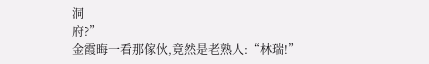洞
府?”
金霞晦一看那傢伙,竟然是老熟人:“林瑞!”